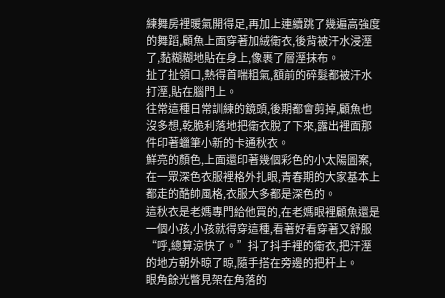練舞房裡暖氣開得足,再加上連續跳了幾遍高強度的舞蹈,顧魚上面穿著加絨衛衣,後背被汗水浸溼了,黏糊糊地貼在身上,像裹了層溼抹布。
扯了扯領口,熱得首喘粗氣,額前的碎髮都被汗水打溼,貼在腦門上。
往常這種日常訓練的鏡頭,後期都會剪掉,顧魚也沒多想,乾脆利落地把衛衣脫了下來,露出裡面那件印著蠟筆小新的卡通秋衣。
鮮亮的顏色,上面還印著幾個彩色的小太陽圖案,在一眾深色衣服裡格外扎眼,青春期的大家基本上都走的酷帥風格,衣服大多都是深色的。
這秋衣是老媽專門給他買的,在老媽眼裡顧魚還是一個小孩,小孩就得穿這種,看著好看穿著又舒服
“呼,總算涼快了。”抖了抖手裡的衛衣,把汗溼的地方朝外晾了晾,隨手搭在旁邊的把杆上。
眼角餘光瞥見架在角落的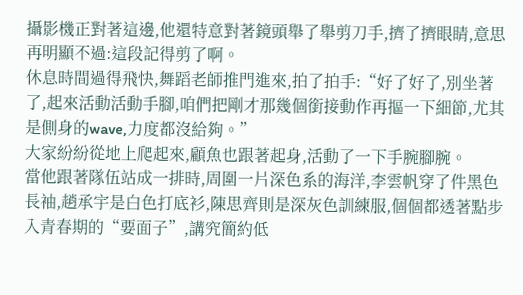攝影機正對著這邊,他還特意對著鏡頭舉了舉剪刀手,擠了擠眼睛,意思再明顯不過:這段記得剪了啊。
休息時間過得飛快,舞蹈老師推門進來,拍了拍手:“好了好了,別坐著了,起來活動活動手腳,咱們把剛才那幾個銜接動作再摳一下細節,尤其是側身的wave,力度都沒給夠。”
大家紛紛從地上爬起來,顧魚也跟著起身,活動了一下手腕腳腕。
當他跟著隊伍站成一排時,周圍一片深色系的海洋,李雲帆穿了件黑色長袖,趙承宇是白色打底衫,陳思齊則是深灰色訓練服,個個都透著點步入青春期的“要面子”,講究簡約低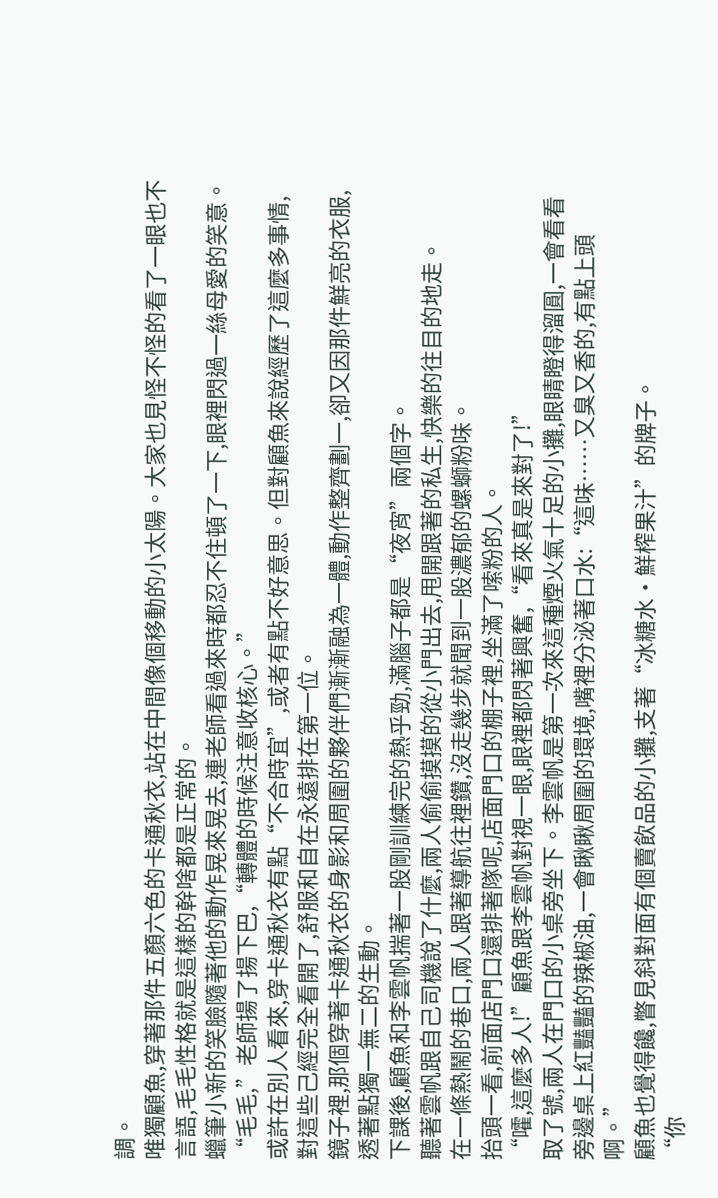調。
唯獨顧魚,穿著那件五顏六色的卡通秋衣,站在中間像個移動的小太陽。大家也見怪不怪的看了一眼也不言語,毛毛性格就是這樣的幹啥都是正常的。
蠟筆小新的笑臉隨著他的動作晃來晃去,連老師看過來時都忍不住頓了一下,眼裡閃過一絲母愛的笑意。
“毛毛,”老師揚了揚下巴,“轉體的時候注意收核心。”
或許在別人看來,穿卡通秋衣有點“不合時宜”,或者有點不好意思。但對顧魚來說經歷了這麼多事情,對這些己經完全看開了,舒服和自在永遠排在第一位。
鏡子裡,那個穿著卡通秋衣的身影和周圍的夥伴們漸漸融為一體,動作整齊劃一,卻又因那件鮮亮的衣服,透著點獨一無二的生動。
下課後,顧魚和李雲帆揣著一股剛訓練完的熱乎勁,滿腦子都是“夜宵”兩個字。
聽著雲帆跟自己司機說了什麼,兩人偷偷摸摸的從小門出去,甩開跟著的私生,快樂的往目的地走。
在一條熱鬧的巷口,兩人跟著導航往裡鑽,沒走幾步就聞到一股濃郁的螺螄粉味。
抬頭一看,前面店門口還排著隊呢,店面門口的棚子裡,坐滿了嗦粉的人。
“嚯,這麼多人!”顧魚跟李雲帆對視一眼,眼裡都閃著興奮,“看來真是來對了!”
取了號,兩人在門口的小桌旁坐下。李雲帆是第一次來這種煙火氣十足的小攤,眼睛瞪得溜圓,一會看看旁邊桌上紅豔豔的辣椒油,一會瞅瞅周圍的環境,嘴裡分泌著口水:“這味……又臭又香的,有點上頭啊。”
顧魚也覺得饞,瞥見斜對面有個賣飲品的小攤,支著“冰糖水·鮮榨果汁”的牌子。
“你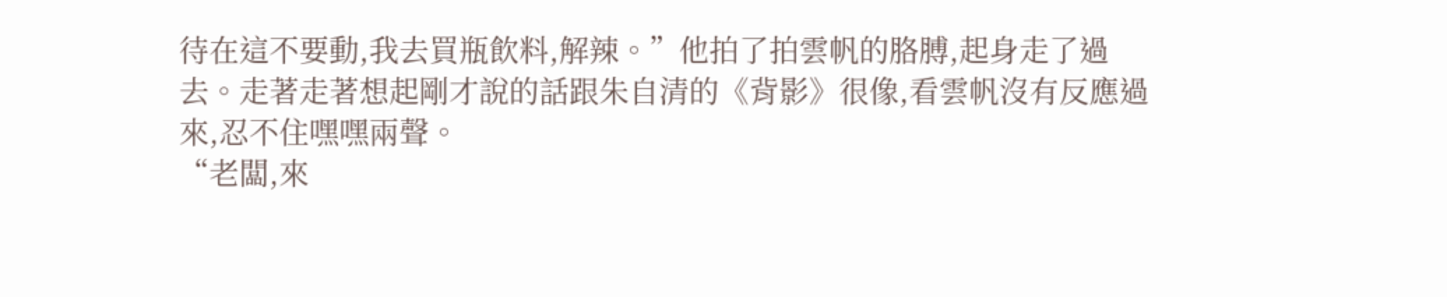待在這不要動,我去買瓶飲料,解辣。”他拍了拍雲帆的胳膊,起身走了過去。走著走著想起剛才說的話跟朱自清的《背影》很像,看雲帆沒有反應過來,忍不住嘿嘿兩聲。
“老闆,來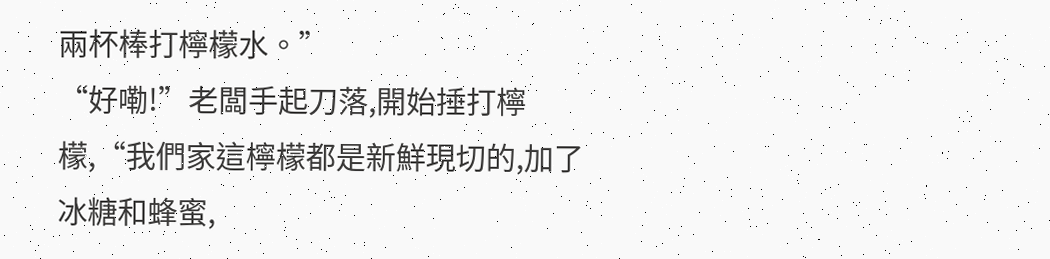兩杯棒打檸檬水。”
“好嘞!”老闆手起刀落,開始捶打檸檬,“我們家這檸檬都是新鮮現切的,加了冰糖和蜂蜜,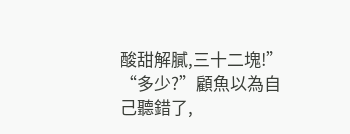酸甜解膩,三十二塊!”
“多少?”顧魚以為自己聽錯了,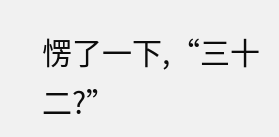愣了一下,“三十二?”